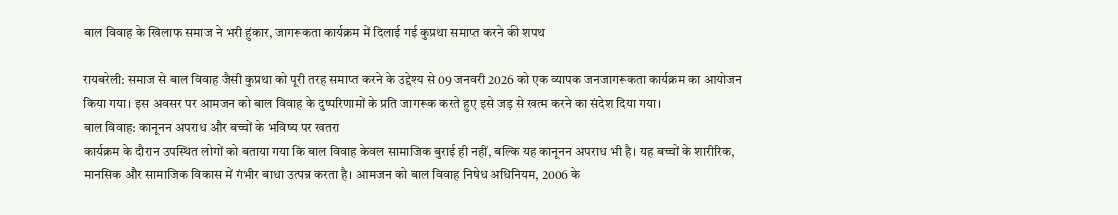बाल विवाह के खिलाफ समाज ने भरी हुंकार, जागरूकता कार्यक्रम में दिलाई गई कुप्रथा समाप्त करने की शपथ

रायबरेली: समाज से बाल विवाह जैसी कुप्रथा को पूरी तरह समाप्त करने के उद्देश्य से 09 जनवरी 2026 को एक व्यापक जनजागरूकता कार्यक्रम का आयोजन किया गया। इस अवसर पर आमजन को बाल विवाह के दुष्परिणामों के प्रति जागरूक करते हुए इसे जड़ से खत्म करने का संदेश दिया गया।
बाल विवाह: कानूनन अपराध और बच्चों के भविष्य पर खतरा
कार्यक्रम के दौरान उपस्थित लोगों को बताया गया कि बाल विवाह केवल सामाजिक बुराई ही नहीं, बल्कि यह कानूनन अपराध भी है। यह बच्चों के शारीरिक, मानसिक और सामाजिक विकास में गंभीर बाधा उत्पन्न करता है। आमजन को बाल विवाह निषेध अधिनियम, 2006 के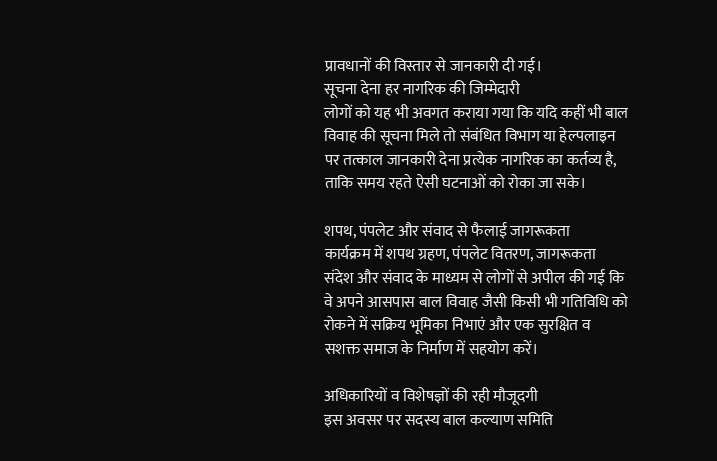प्रावधानों की विस्तार से जानकारी दी गई।
सूचना देना हर नागरिक की जिम्मेदारी
लोगों को यह भी अवगत कराया गया कि यदि कहीं भी बाल विवाह की सूचना मिले तो संबंधित विभाग या हेल्पलाइन पर तत्काल जानकारी देना प्रत्येक नागरिक का कर्तव्य है, ताकि समय रहते ऐसी घटनाओं को रोका जा सके।

शपथ, पंपलेट और संवाद से फैलाई जागरूकता
कार्यक्रम में शपथ ग्रहण, पंपलेट वितरण, जागरूकता संदेश और संवाद के माध्यम से लोगों से अपील की गई कि वे अपने आसपास बाल विवाह जैसी किसी भी गतिविधि को रोकने में सक्रिय भूमिका निभाएं और एक सुरक्षित व सशक्त समाज के निर्माण में सहयोग करें।

अधिकारियों व विशेषज्ञों की रही मौजूदगी
इस अवसर पर सदस्य बाल कल्याण समिति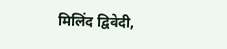मिलिंद द्विवेदी,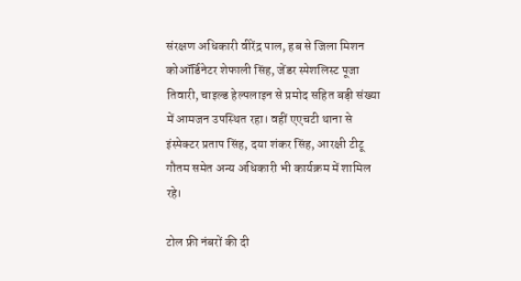संरक्षण अधिकारी वीरेंद्र पाल, हब से जिला मिशन कोऑर्डिनेटर शेफाली सिंह, जेंडर स्पेशलिस्ट पूजा तिवारी, चाइल्ड हेल्पलाइन से प्रमोद सहित बड़ी संख्या में आमजन उपस्थित रहा। वहीं एएचटी थाना से इंस्पेक्टर प्रताप सिंह, दया शंकर सिंह, आरक्षी टीटू गौतम समेत अन्य अधिकारी भी कार्यक्रम में शामिल रहे।

टोल फ्री नंबरों की दी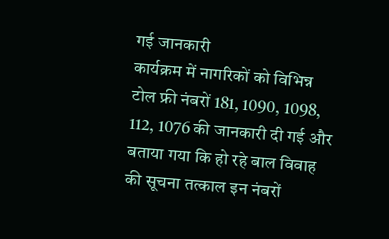गई जानकारी
कार्यक्रम में नागरिकों को विभिन्न टोल फ्री नंबरों 181, 1090, 1098, 112, 1076 की जानकारी दी गई और बताया गया कि हो रहे बाल विवाह की सूचना तत्काल इन नंबरों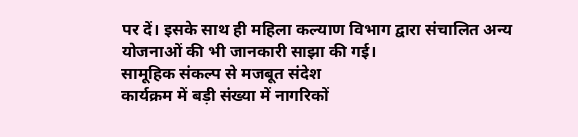पर दें। इसके साथ ही महिला कल्याण विभाग द्वारा संचालित अन्य योजनाओं की भी जानकारी साझा की गई।
सामूहिक संकल्प से मजबूत संदेश
कार्यक्रम में बड़ी संख्या में नागरिकों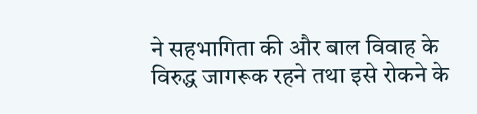ने सहभागिता की और बाल विवाह के विरुद्ध जागरूक रहने तथा इसे रोकने के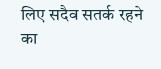लिए सदैव सतर्क रहने का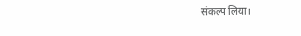संकल्प लिया।